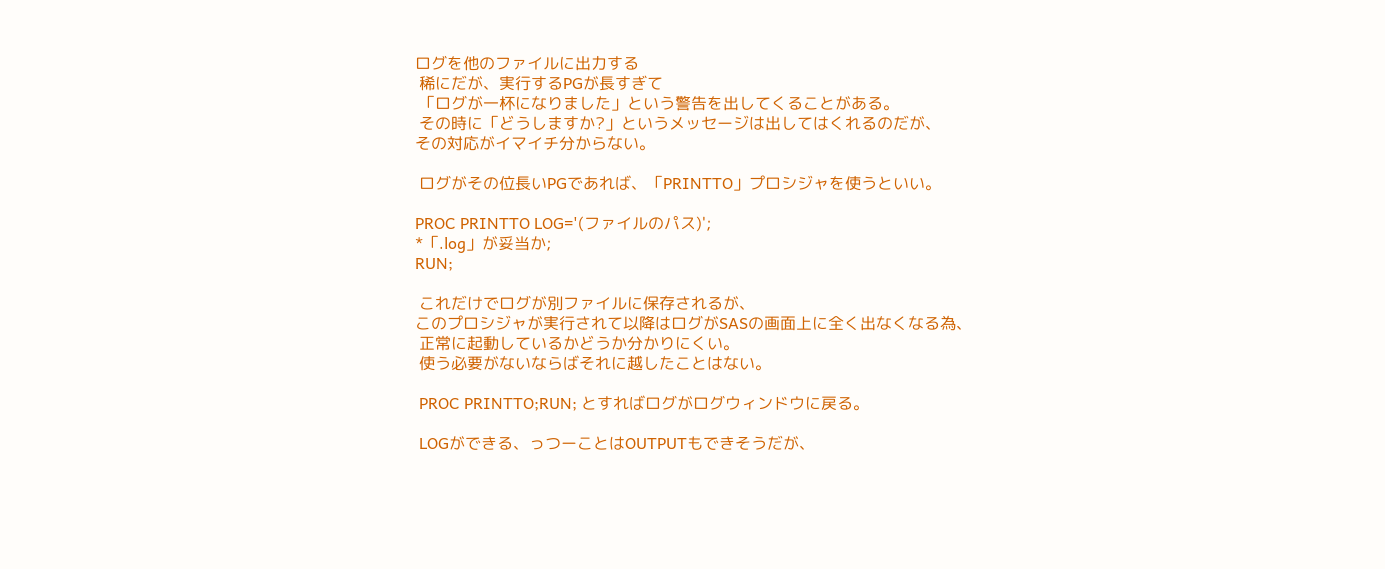ログを他のファイルに出力する
 稀にだが、実行するPGが長すぎて
 「ログが一杯になりました」という警告を出してくることがある。
 その時に「どうしますか?」というメッセージは出してはくれるのだが、
その対応がイマイチ分からない。

 ログがその位長いPGであれば、「PRINTTO」プロシジャを使うといい。

PROC PRINTTO LOG='(ファイルのパス)';
*「.log」が妥当か;
RUN;

 これだけでログが別ファイルに保存されるが、
このプロシジャが実行されて以降はログがSASの画面上に全く出なくなる為、
 正常に起動しているかどうか分かりにくい。
 使う必要がないならばそれに越したことはない。

 PROC PRINTTO;RUN; とすればログがログウィンドウに戻る。

 LOGができる、っつーことはOUTPUTもできそうだが、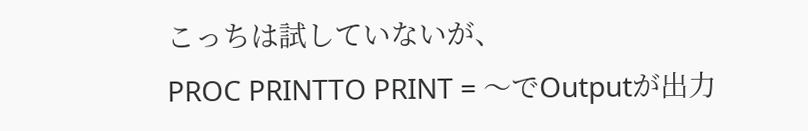こっちは試していないが、
PROC PRINTTO PRINT = 〜でOutputが出力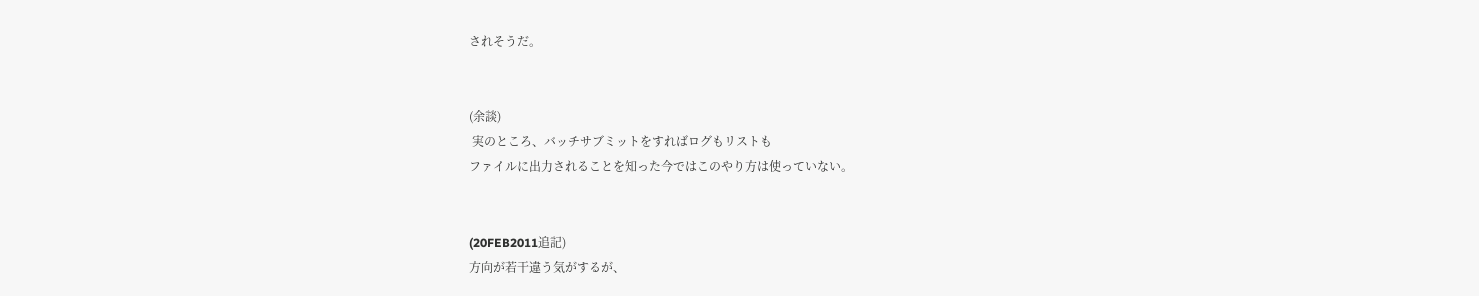されそうだ。


(余談)
 実のところ、バッチサブミットをすればログもリストも
ファイルに出力されることを知った今ではこのやり方は使っていない。


(20FEB2011追記)
方向が若干違う気がするが、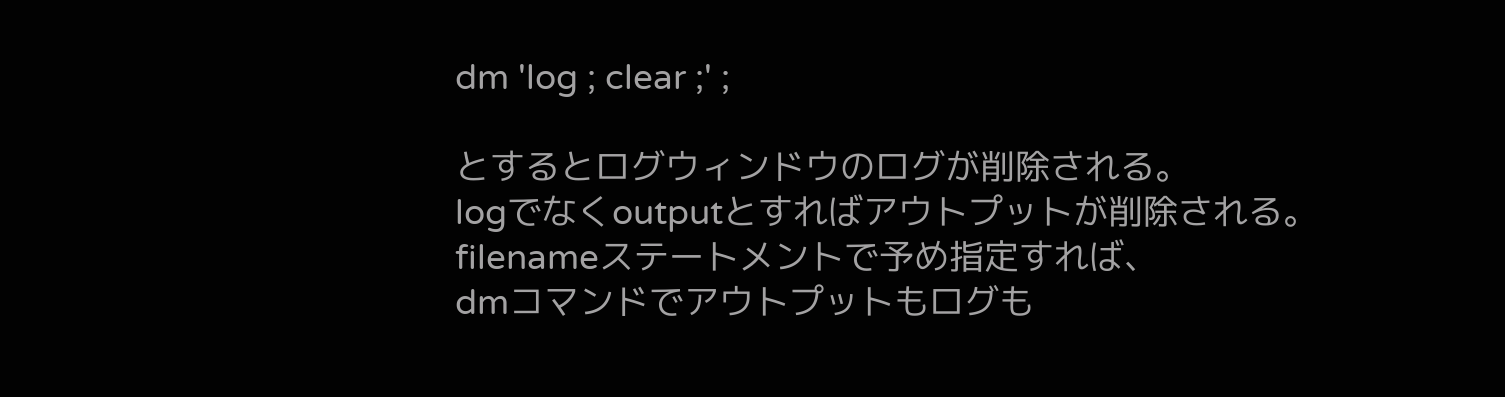dm 'log ; clear ;' ;

とするとログウィンドウのログが削除される。
logでなくoutputとすればアウトプットが削除される。
filenameステートメントで予め指定すれば、
dmコマンドでアウトプットもログも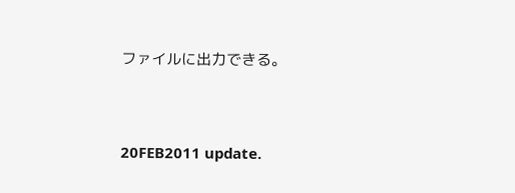ファイルに出力できる。


20FEB2011 update.